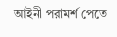আইনী পরামর্শ পেতে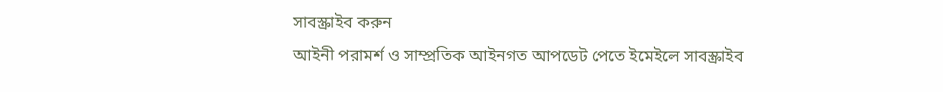সাবস্ক্রাইব করুন
আইনী পরামর্শ ও সাম্প্রতিক আইনগত আপডেট পেতে ইমেইলে সাবস্ক্রাইব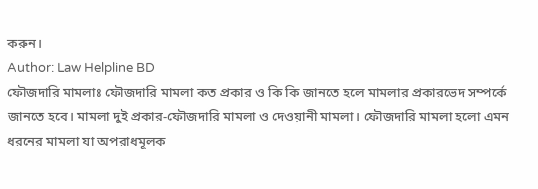করুন।
Author: Law Helpline BD
ফৌজদারি মামলাঃ ফৌজদারি মামলা কত প্রকার ও কি কি জানতে হলে মামলার প্রকারভেদ সম্পর্কে জানতে হবে। মামলা দুই প্রকার-ফৌজদারি মামলা ও দেওয়ানী মামলা। ফৌজদারি মামলা হলো এমন ধরনের মামলা যা অপরাধমূলক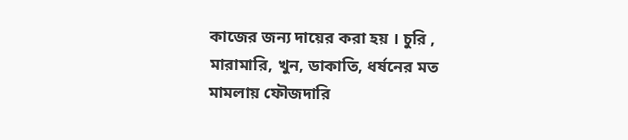কাজের জন্য দায়ের করা হয় । চুরি , মারামারি, খুন, ডাকাতি, ধর্ষনের মত মামলায় ফৌজদারি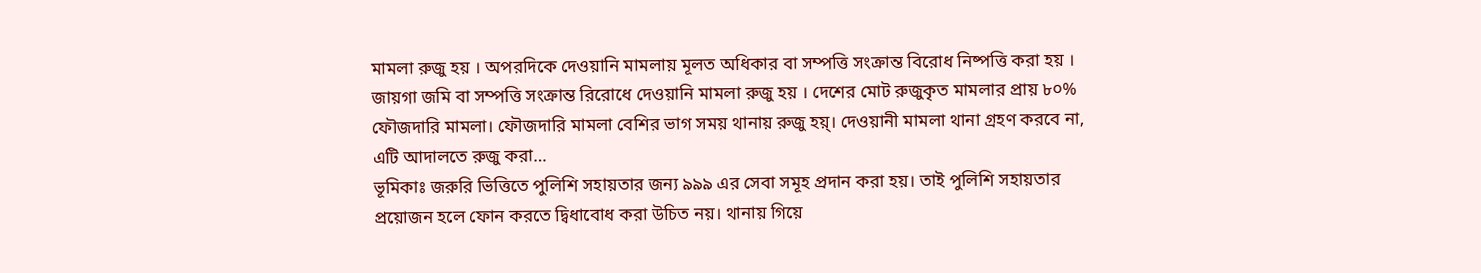মামলা রুজু হয় । অপরদিকে দেওয়ানি মামলায় মূলত অধিকার বা সম্পত্তি সংক্রান্ত বিরোধ নিষ্পত্তি করা হয় । জায়গা জমি বা সম্পত্তি সংক্রান্ত রিরোধে দেওয়ানি মামলা রুজু হয় । দেশের মোট রুজুকৃত মামলার প্রায় ৮০% ফৌজদারি মামলা। ফৌজদারি মামলা বেশির ভাগ সময় থানায় রুজু হয়্। দেওয়ানী মামলা থানা গ্রহণ করবে না, এটি আদালতে রুজু করা…
ভূমিকাঃ জরুরি ভিত্তিতে পুলিশি সহায়তার জন্য ৯৯৯ এর সেবা সমূহ প্রদান করা হয়। তাই পুলিশি সহায়তার প্রয়োজন হলে ফোন করতে দ্বিধাবোধ করা উচিত নয়। থানায় গিয়ে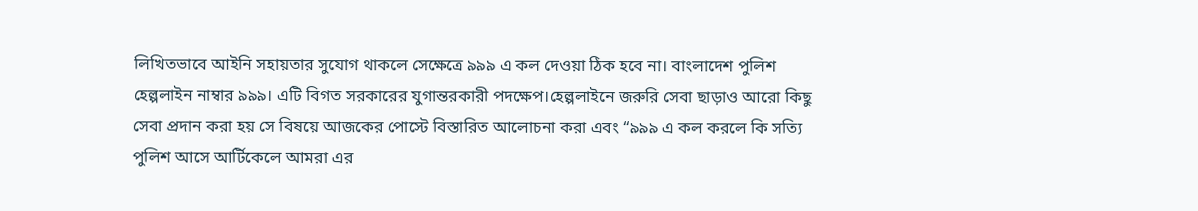লিখিতভাবে আইনি সহায়তার সুযোগ থাকলে সেক্ষেত্রে ৯৯৯ এ কল দেওয়া ঠিক হবে না। বাংলাদেশ পুলিশ হেল্পলাইন নাম্বার ৯৯৯। এটি বিগত সরকারের যুগান্তরকারী পদক্ষেপ।হেল্পলাইনে জরুরি সেবা ছাড়াও আরো কিছু সেবা প্রদান করা হয় সে বিষয়ে আজকের পোস্টে বিস্তারিত আলোচনা করা এবং “৯৯৯ এ কল করলে কি সত্যি পুলিশ আসে আর্টিকেলে আমরা এর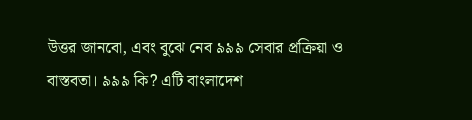উত্তর জানবো, এবং বুঝে নেব ৯৯৯ সেবার প্রক্রিয়া ও বাস্তবতা। ৯৯৯ কি? এটি বাংলাদেশ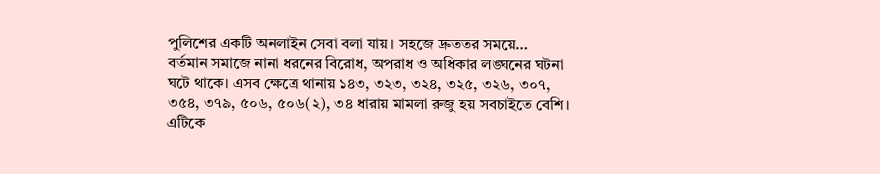পুলিশের একটি অনলাইন সেবা বলা যায়। সহজে দ্রুততর সময়ে…
বর্তমান সমাজে নানা ধরনের বিরোধ, অপরাধ ও অধিকার লঙ্ঘনের ঘটনা ঘটে থাকে। এসব ক্ষেত্রে থানায় ১৪৩, ৩২৩, ৩২৪, ৩২৫, ৩২৬, ৩০৭, ৩৫৪, ৩৭৯, ৫০৬, ৫০৬(২), ৩৪ ধারায় মামলা রুজু হয় সবচাইতে বেশি। এটিকে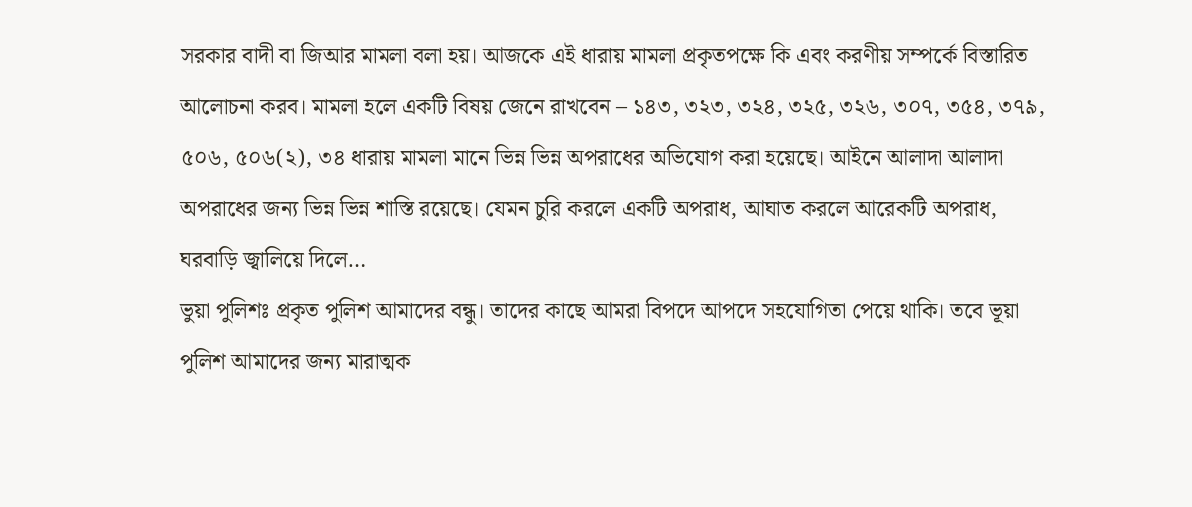সরকার বাদী বা জিআর মামলা বলা হয়। আজকে এই ধারায় মামলা প্রকৃতপক্ষে কি এবং করণীয় সম্পর্কে বিস্তারিত আলোচনা করব। মামলা হলে একটি বিষয় জেনে রাখবেন – ১৪৩, ৩২৩, ৩২৪, ৩২৫, ৩২৬, ৩০৭, ৩৫৪, ৩৭৯, ৫০৬, ৫০৬(২), ৩৪ ধারায় মামলা মানে ভিন্ন ভিন্ন অপরাধের অভিযোগ করা হয়েছে। আইনে আলাদা আলাদা অপরাধের জন্য ভিন্ন ভিন্ন শাস্তি রয়েছে। যেমন চুরি করলে একটি অপরাধ, আঘাত করলে আরেকটি অপরাধ, ঘরবাড়ি জ্বালিয়ে দিলে…
ভুয়া পুলিশঃ প্রকৃত পুলিশ আমাদের বন্ধু। তাদের কাছে আমরা বিপদে আপদে সহযোগিতা পেয়ে থাকি। তবে ভূয়া পুলিশ আমাদের জন্য মারাত্মক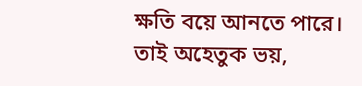ক্ষতি বয়ে আনতে পারে। তাই অহেতুক ভয়,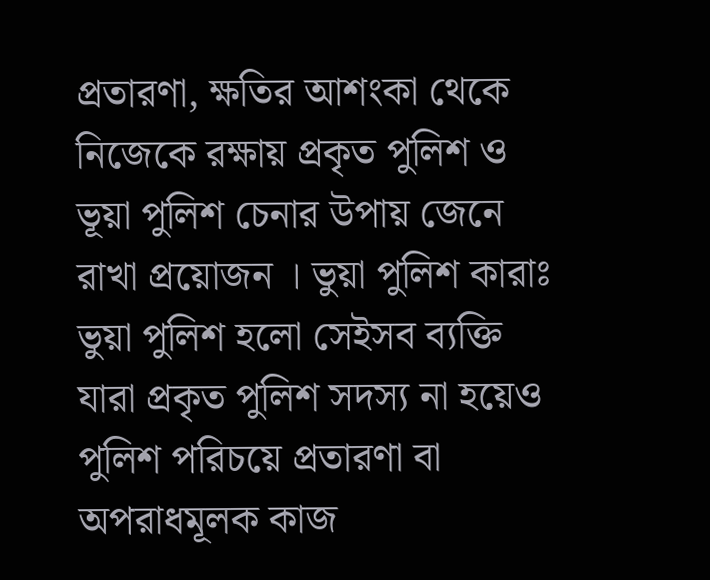প্রতারণা, ক্ষতির আশংকা থেকে নিজেকে রক্ষায় প্রকৃত পুলিশ ও ভূয়া পুলিশ চেনার উপায় জেনে রাখা প্রয়োজন । ভুয়া পুলিশ কারাঃ ভুয়া পুলিশ হলো সেইসব ব্যক্তি যারা প্রকৃত পুলিশ সদস্য না হয়েও পুলিশ পরিচয়ে প্রতারণা বা অপরাধমূলক কাজ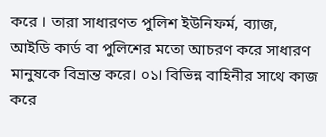করে । তারা সাধারণত পুলিশ ইউনিফর্ম, ব্যাজ, আইডি কার্ড বা পুলিশের মতো আচরণ করে সাধারণ মানুষকে বিভ্রান্ত করে। ০১। বিভিন্ন বাহিনীর সাথে কাজ করে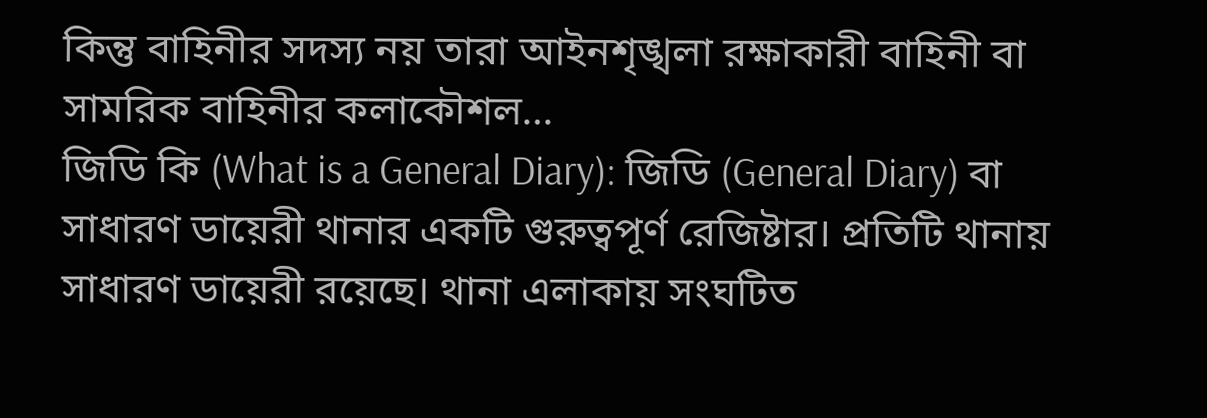কিন্তু বাহিনীর সদস্য নয় তারা আইনশৃঙ্খলা রক্ষাকারী বাহিনী বা সামরিক বাহিনীর কলাকৌশল…
জিডি কি (What is a General Diary): জিডি (General Diary) বা সাধারণ ডায়েরী থানার একটি গুরুত্বপূর্ণ রেজিষ্টার। প্রতিটি থানায় সাধারণ ডায়েরী রয়েছে। থানা এলাকায় সংঘটিত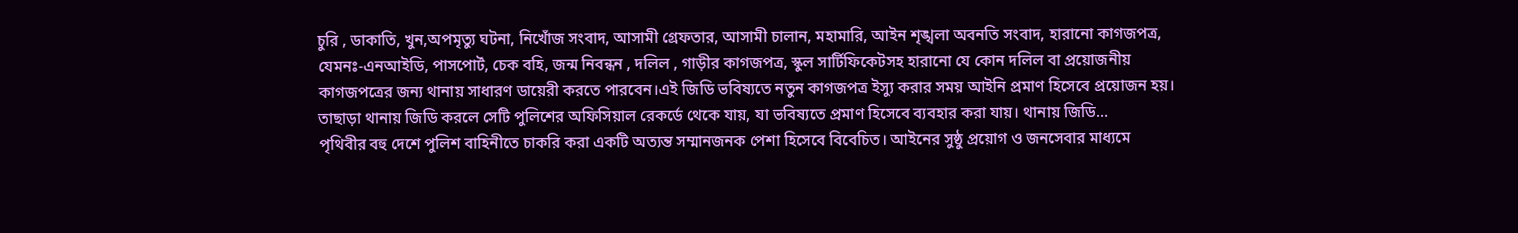চুরি , ডাকাতি, খুন,অপমৃত্যু ঘটনা, নিখোঁজ সংবাদ, আসামী গ্রেফতার, আসামী চালান, মহামারি, আইন শৃঙ্খলা অবনতি সংবাদ, হারানো কাগজপত্র, যেমনঃ-এনআইডি, পাসপোর্ট, চেক বহি, জন্ম নিবন্ধন , দলিল , গাড়ীর কাগজপত্র, স্কুল সার্টিফিকেটসহ হারানো যে কোন দলিল বা প্রয়োজনীয় কাগজপত্রের জন্য থানায় সাধারণ ডায়েরী করতে পারবেন।এই জিডি ভবিষ্যতে নতুন কাগজপত্র ইস্যু করার সময় আইনি প্রমাণ হিসেবে প্রয়োজন হয়। তাছাড়া থানায় জিডি করলে সেটি পুলিশের অফিসিয়াল রেকর্ডে থেকে যায়, যা ভবিষ্যতে প্রমাণ হিসেবে ব্যবহার করা যায়। থানায় জিডি…
পৃথিবীর বহু দেশে পুলিশ বাহিনীতে চাকরি করা একটি অত্যন্ত সম্মানজনক পেশা হিসেবে বিবেচিত। আইনের সুষ্ঠু প্রয়োগ ও জনসেবার মাধ্যমে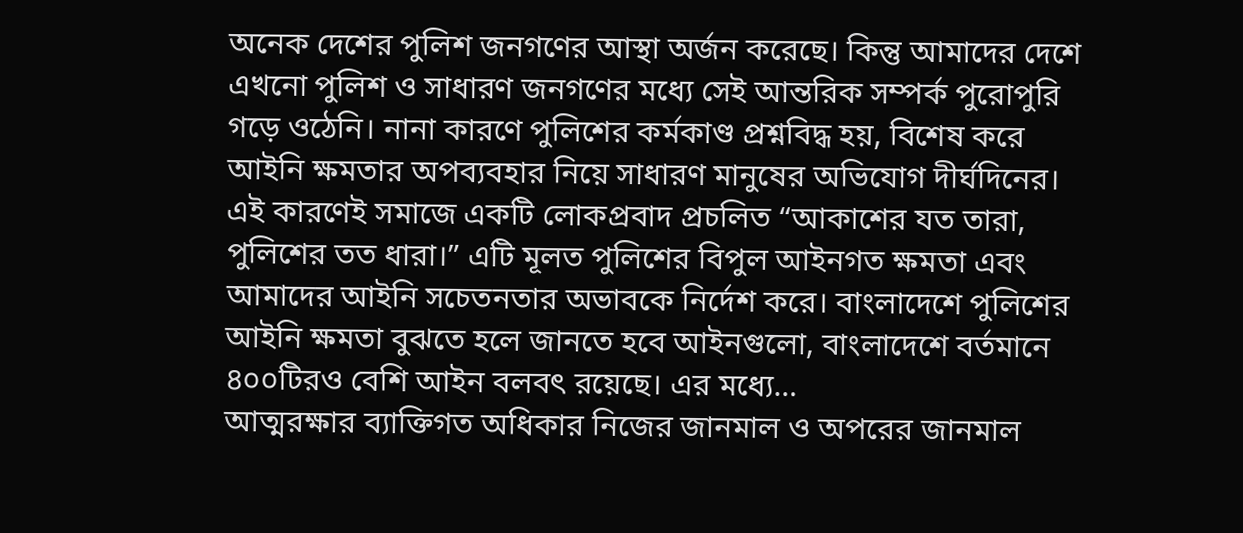অনেক দেশের পুলিশ জনগণের আস্থা অর্জন করেছে। কিন্তু আমাদের দেশে এখনো পুলিশ ও সাধারণ জনগণের মধ্যে সেই আন্তরিক সম্পর্ক পুরোপুরি গড়ে ওঠেনি। নানা কারণে পুলিশের কর্মকাণ্ড প্রশ্নবিদ্ধ হয়, বিশেষ করে আইনি ক্ষমতার অপব্যবহার নিয়ে সাধারণ মানুষের অভিযোগ দীর্ঘদিনের। এই কারণেই সমাজে একটি লোকপ্রবাদ প্রচলিত “আকাশের যত তারা, পুলিশের তত ধারা।” এটি মূলত পুলিশের বিপুল আইনগত ক্ষমতা এবং আমাদের আইনি সচেতনতার অভাবকে নির্দেশ করে। বাংলাদেশে পুলিশের আইনি ক্ষমতা বুঝতে হলে জানতে হবে আইনগুলো, বাংলাদেশে বর্তমানে ৪০০টিরও বেশি আইন বলবৎ রয়েছে। এর মধ্যে…
আত্মরক্ষার ব্যাক্তিগত অধিকার নিজের জানমাল ও অপরের জানমাল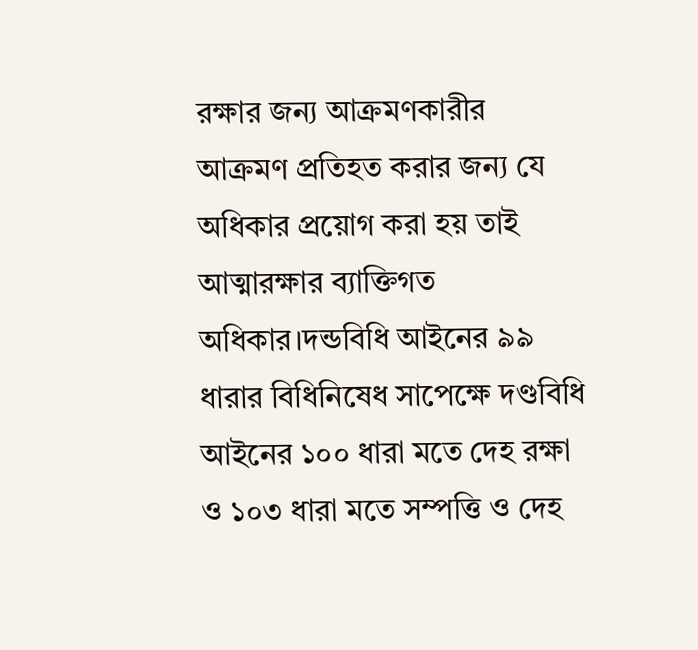রক্ষার জন্য আক্রমণকারীর আক্রমণ প্রতিহত করার জন্য যে অধিকার প্রয়োগ করা হয় তাই আত্মারক্ষার ব্যাক্তিগত অধিকার।দন্ডবিধি আইনের ৯৯ ধারার বিধিনিষেধ সাপেক্ষে দণ্ডবিধি আইনের ১০০ ধারা মতে দেহ রক্ষা ও ১০৩ ধারা মতে সম্পত্তি ও দেহ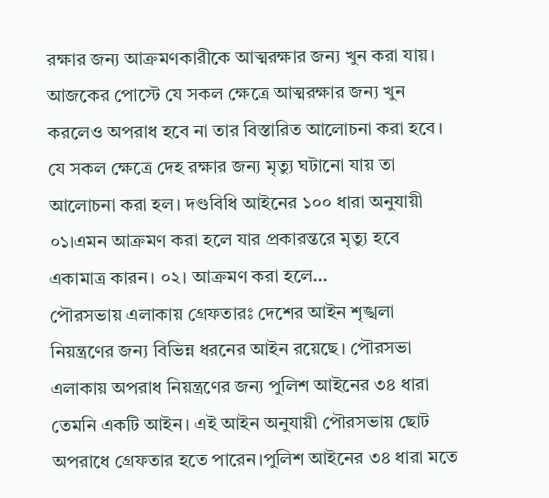রক্ষার জন্য আক্রমণকারীকে আত্মরক্ষার জন্য খুন করা যায়। আজকের পোস্টে যে সকল ক্ষেত্রে আত্মরক্ষার জন্য খুন করলেও অপরাধ হবে না তার বিস্তারিত আলোচনা করা হবে। যে সকল ক্ষেত্রে দেহ রক্ষার জন্য মৃত্যু ঘটানো যায় তা আলোচনা করা হল। দণ্ডবিধি আইনের ১০০ ধারা অনুযায়ী ০১।এমন আক্রমণ করা হলে যার প্রকারন্তরে মৃত্যু হবে একামাত্র কারন। ০২। আক্রমণ করা হলে…
পৌরসভায় এলাকায় গ্রেফতারঃ দেশের আইন শৃঙ্খলা নিয়ন্ত্রণের জন্য বিভিন্ন ধরনের আইন রয়েছে। পৌরসভা এলাকায় অপরাধ নিয়ন্ত্রণের জন্য পুলিশ আইনের ৩৪ ধারা তেমনি একটি আইন। এই আইন অনুযায়ী পৌরসভায় ছোট অপরাধে গ্রেফতার হতে পারেন।পুলিশ আইনের ৩৪ ধারা মতে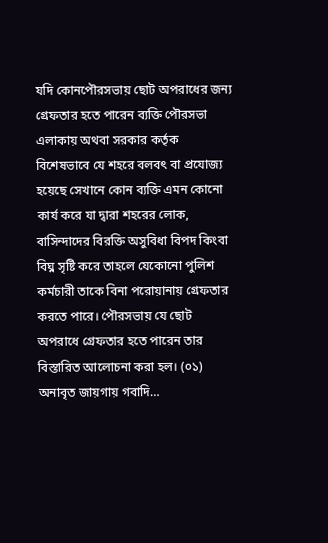যদি কোনপৌরসভায় ছোট অপরাধের জন্য গ্রেফতার হতে পারেন ব্যক্তি পৌরসভা এলাকায় অথবা সরকার কর্তৃক বিশেষভাবে যে শহরে বলবৎ বা প্রযোজ্য হয়েছে সেখানে কোন ব্যক্তি এমন কোনো কার্য করে যা দ্বারা শহরের লোক, বাসিন্দাদের বিরক্তি অসুবিধা বিপদ কিংবা বিঘ্ন সৃষ্টি করে তাহলে যেকোনো পুলিশ কর্মচারী তাকে বিনা পরোয়ানায় গ্রেফতার করতে পারে। পৌরসভায় যে ছোট অপরাধে গ্রেফতার হতে পারেন তার বিস্তারিত আলোচনা করা হল। (০১) অনাবৃত জায়গায় গবাদি…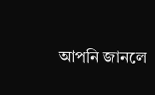আপনি জানলে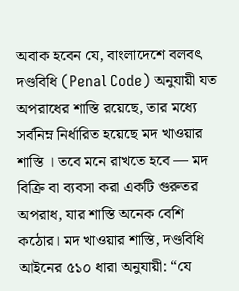অবাক হবেন যে, বাংলাদেশে বলবৎ দণ্ডবিধি (Penal Code) অনুযায়ী যত অপরাধের শাস্তি রয়েছে, তার মধ্যে সর্বনিম্ন নির্ধারিত হয়েছে মদ খাওয়ার শাস্তি । তবে মনে রাখতে হবে — মদ বিক্রি বা ব্যবসা করা একটি গুরুতর অপরাধ, যার শাস্তি অনেক বেশি কঠোর। মদ খাওয়ার শাস্তি, দণ্ডবিধি আইনের ৫১০ ধারা অনুযায়ী: “যে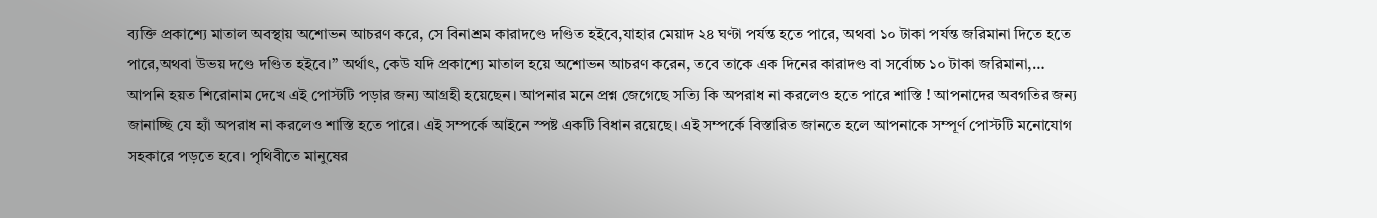ব্যক্তি প্রকাশ্যে মাতাল অবস্থায় অশোভন আচরণ করে, সে বিনাশ্রম কারাদণ্ডে দণ্ডিত হইবে,যাহার মেয়াদ ২৪ ঘণ্টা পর্যন্ত হতে পারে, অথবা ১০ টাকা পর্যন্ত জরিমানা দিতে হতে পারে,অথবা উভয় দণ্ডে দণ্ডিত হইবে।” অর্থাৎ, কেউ যদি প্রকাশ্যে মাতাল হয়ে অশোভন আচরণ করেন, তবে তাকে এক দিনের কারাদণ্ড বা সর্বোচ্চ ১০ টাকা জরিমানা,…
আপনি হয়ত শিরোনাম দেখে এই পোস্টটি পড়ার জন্য আগ্রহী হয়েছেন। আপনার মনে প্রশ্ন জেগেছে সত্যি কি অপরাধ না করলেও হতে পারে শাস্তি ! আপনাদের অবগতির জন্য জানাচ্ছি যে হ্যাঁ অপরাধ না করলেও শাস্তি হতে পারে। এই সম্পর্কে আইনে স্পষ্ট একটি বিধান রয়েছে। এই সম্পর্কে বিস্তারিত জানতে হলে আপনাকে সম্পূর্ণ পোস্টটি মনোযোগ সহকারে পড়তে হবে। পৃথিবীতে মানুষের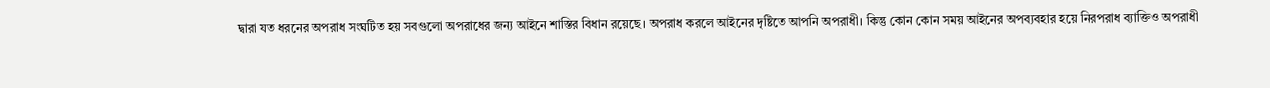দ্বারা যত ধরনের অপরাধ সংঘটিত হয় সবগুলো অপরাধের জন্য আইনে শাস্তির বিধান রয়েছে। অপরাধ করলে আইনের দৃষ্টিতে আপনি অপরাধী। কিন্তু কোন কোন সময় আইনের অপব্যবহার হয়ে নিরপরাধ ব্যাক্তিও অপরাধী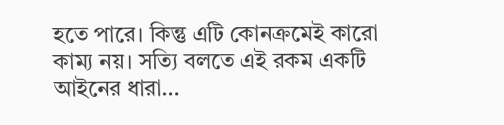হতে পারে। কিন্তু এটি কোনক্রমেই কারো কাম্য নয়। সত্যি বলতে এই রকম একটি আইনের ধারা…